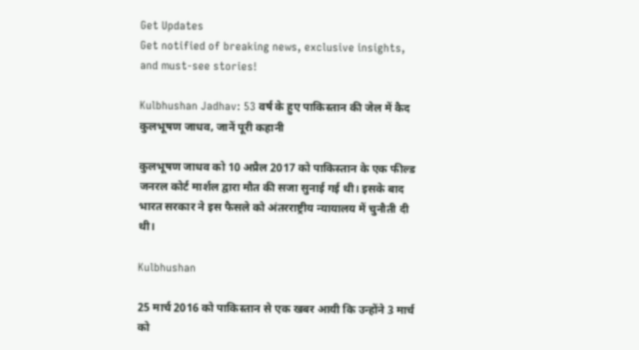Get Updates
Get notified of breaking news, exclusive insights, and must-see stories!

Kulbhushan Jadhav: 53 वर्ष के हुए पाकिस्तान की जेल में कैद कुलभूषण जाधव, जानें पूरी कहानी

कुलभूषण जाधव को 10 अप्रैल 2017 को पाकिस्तान के एक फील्ड जनरल कोर्ट मार्शल द्वारा मौत की सजा सुनाई गई थी। इसके बाद भारत सरकार ने इस फैसले को अंतरराष्ट्रीय न्यायालय में चुनौती दी थी।

Kulbhushan

25 मार्च 2016 को पाकिस्तान से एक खबर आयी कि उन्होंने 3 मार्च को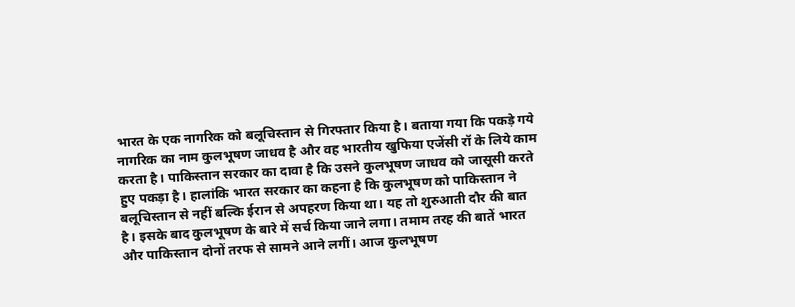भारत के एक नागरिक को बलूचिस्‍तान से गिरफ्तार किया है। बताया गया कि पकड़े गये नागरिक का नाम कुलभूषण जाधव है और वह भारतीय खुफिया एजेंसी रॉ के लिये काम करता है। पाकिस्तान सरकार का दावा है कि उसने कुलभूषण जाधव को जासूसी करते हुए पकड़ा है। हालांकि भारत सरकार का कहना है कि कुलभूषण को पाकिस्तान ने बलूचिस्‍तान से नहीं बल्कि ईरान से अपहरण किया था। यह तो शुरुआती दौर की बात है। इसके बाद कुलभूषण के बारे में सर्च किया जाने लगा। तमाम तरह की बातें भारत और पाकिस्तान दोनों तरफ से सामने आने लगीं। आज कुलभूषण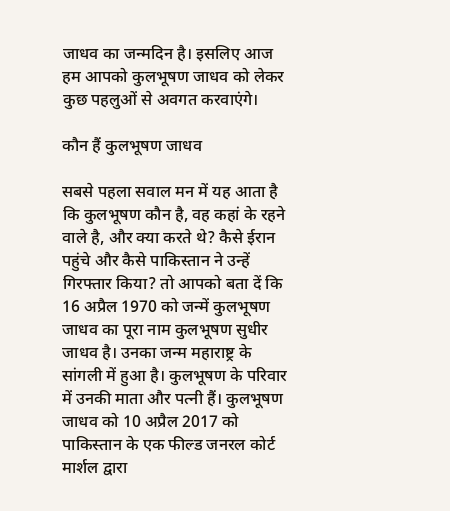जाधव का जन्मदिन है। इसलिए आज हम आपको कुलभूषण जाधव को लेकर कुछ पहलुओं से अवगत करवाएंगे।

कौन हैं कुलभूषण जाधव

सबसे पहला सवाल मन में यह आता है कि कुलभूषण कौन है, वह कहां के रहने वाले है, और क्या करते थे? कैसे ईरान पहुंचे और कैसे पाकिस्तान ने उन्हें गिरफ्तार किया? तो आपको बता दें कि 16 अप्रैल 1970 को जन्में कुलभूषण जाधव का पूरा नाम कुलभूषण सुधीर जाधव है। उनका जन्म महाराष्ट्र के सांगली में हुआ है। कुलभूषण के परिवार में उनकी माता और पत्नी हैं। कुलभूषण जाधव को 10 अप्रैल 2017 को पाकिस्तान के एक फील्ड जनरल कोर्ट मार्शल द्वारा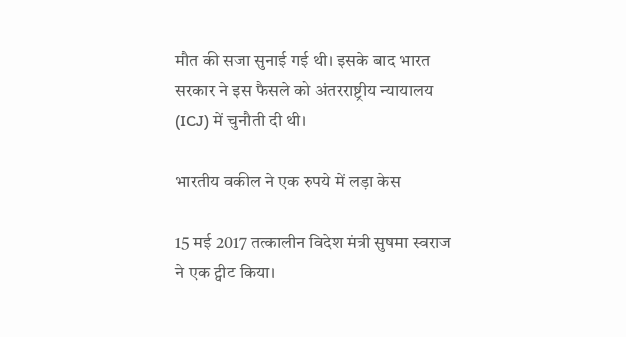मौत की सजा सुनाई गई थी। इसके बाद भारत सरकार ने इस फैसले को अंतरराष्ट्रीय न्यायालय (ICJ) में चुनौती दी थी।

भारतीय वकील ने एक रुपये में लड़ा केस

15 मई 2017 तत्कालीन विदेश मंत्री सुषमा स्वराज ने एक ट्वीट किया।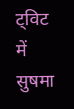ट्विट में सुषमा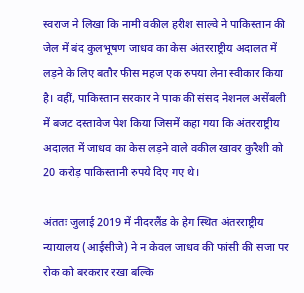स्वराज ने लिखा कि नामी वकील हरीश साल्वे ने पाकिस्तान की जेल में बंद कुलभूषण जाधव का केस अंतरराष्ट्रीय अदालत में लड़ने के लिए बतौर फीस महज एक रुपया लेना स्वीकार किया है। वहीं, पाकिस्तान सरकार ने पाक की संसद नेशनल असेंबली में बजट दस्तावेज पेश किया जिसमें कहा गया कि अंतरराष्ट्रीय अदालत में जाधव का केस लड़ने वाले वकील खावर कुरैशी को 20 करोड़ पाकिस्तानी रुपये दिए गए थे।

अंततः जुलाई 2019 में नीदरलैंड के हेग स्थित अंतरराष्ट्रीय न्यायालय (आईसीजे) ने न केवल जाधव की फांसी की सजा पर रोक को बरकरार रखा बल्कि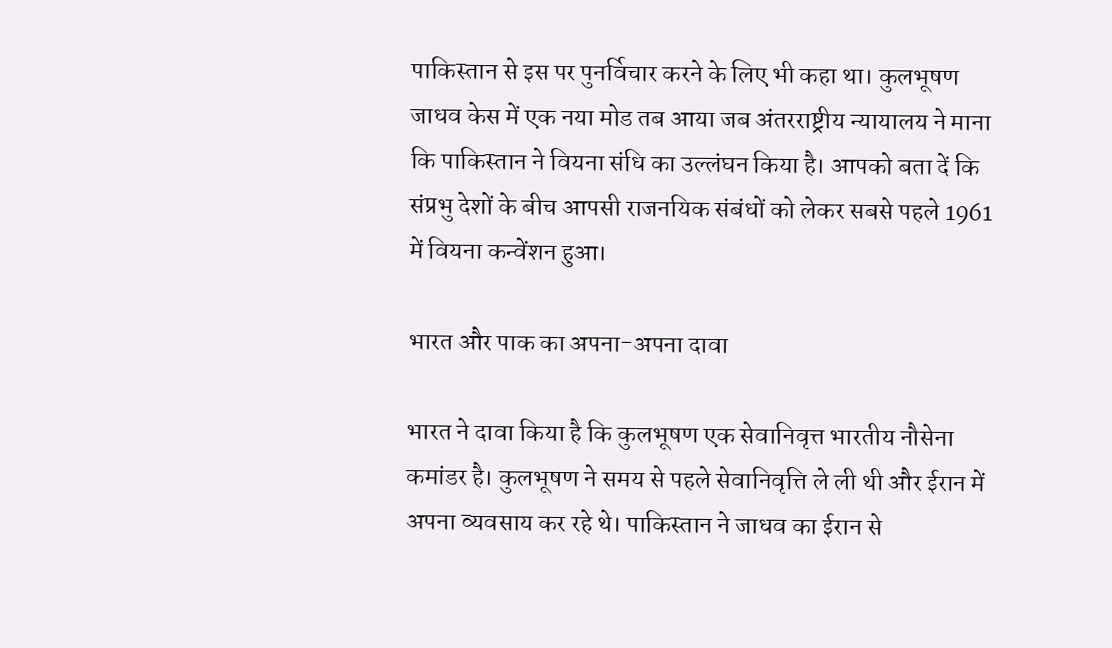पाकिस्तान से इस पर पुनर्विचार करने के लिए भी कहा था। कुलभूषण जाधव केस में एक नया मोड तब आया जब अंतरराष्ट्रीय न्यायालय ने माना कि पाकिस्तान ने वियना संधि का उल्लंघन किया है। आपको बता दें कि संप्रभु देशों के बीच आपसी राजनयिक संबंधों को लेकर सबसे पहले 1961 में वियना कन्वेंशन हुआ।

भारत और पाक का अपना-अपना दावा

भारत ने दावा किया है कि कुलभूषण एक सेवानिवृत्त भारतीय नौसेना कमांडर है। कुलभूषण ने समय से पहले सेवानिवृत्ति ले ली थी और ईरान में अपना व्यवसाय कर रहे थे। पाकिस्तान ने जाधव का ईरान से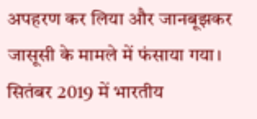अपहरण कर लिया और जानबूझकर जासूसी के मामले में फंसाया गया। सितंबर 2019 में भारतीय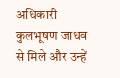अधिकारी कुलभूषण जाधव से मिले और उन्हें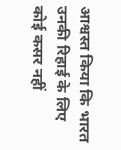आश्वस्त किया कि भारत उनकी रिहाई के लिए कोई कसर नहीं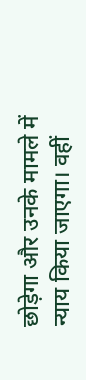छोड़ेगा और उनके मामले में न्याय किया जाएगा। वहीं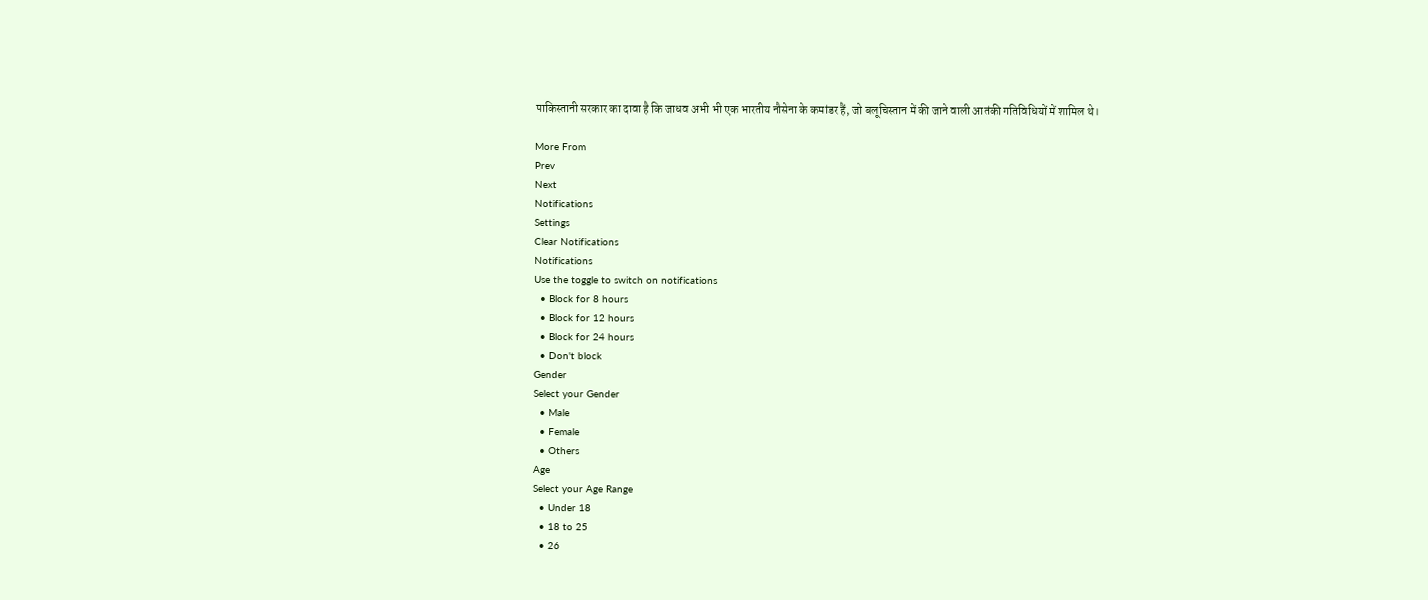पाकिस्तानी सरकार का दावा है कि जाधव अभी भी एक भारतीय नौसेना के कमांडर हैं, जो बलूचिस्तान में की जाने वाली आतंकी गतिविधियों में शामिल थे।

More From
Prev
Next
Notifications
Settings
Clear Notifications
Notifications
Use the toggle to switch on notifications
  • Block for 8 hours
  • Block for 12 hours
  • Block for 24 hours
  • Don't block
Gender
Select your Gender
  • Male
  • Female
  • Others
Age
Select your Age Range
  • Under 18
  • 18 to 25
  • 26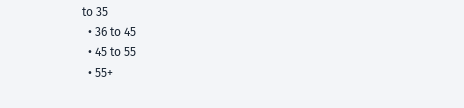to 35
  • 36 to 45
  • 45 to 55
  • 55+